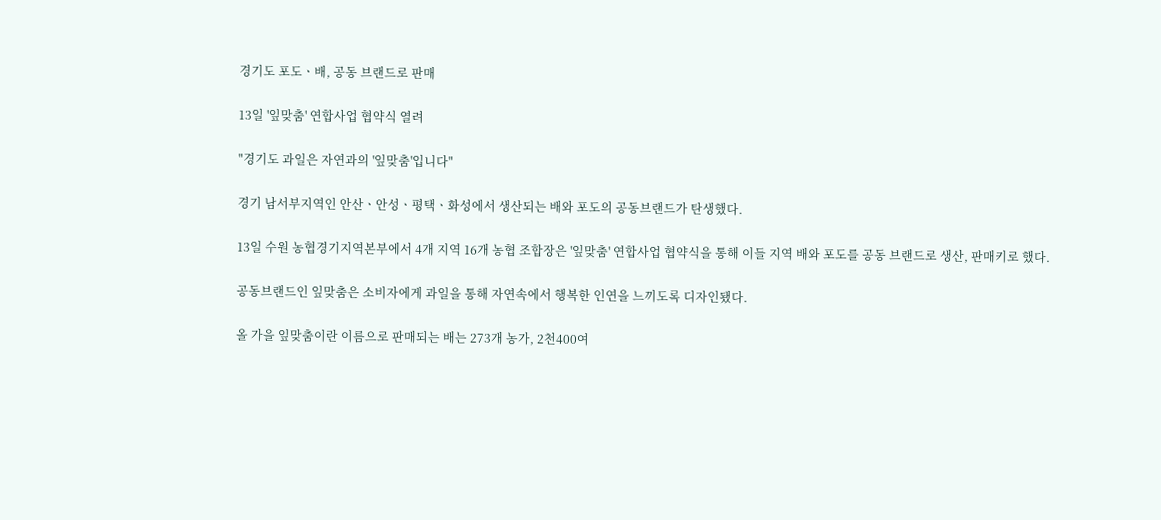경기도 포도ㆍ배, 공동 브랜드로 판매

13일 '잎맞춤' 연합사업 협약식 열려

"경기도 과일은 자연과의 '잎맞춤'입니다"

경기 남서부지역인 안산ㆍ안성ㆍ평택ㆍ화성에서 생산되는 배와 포도의 공동브랜드가 탄생했다.

13일 수원 농협경기지역본부에서 4개 지역 16개 농협 조합장은 '잎맞춤' 연합사업 협약식을 통해 이들 지역 배와 포도를 공동 브랜드로 생산, 판매키로 했다.

공동브랜드인 잎맞춤은 소비자에게 과일을 통해 자연속에서 행복한 인연을 느끼도록 디자인됐다.

올 가을 잎맞춤이란 이름으로 판매되는 배는 273개 농가, 2천400여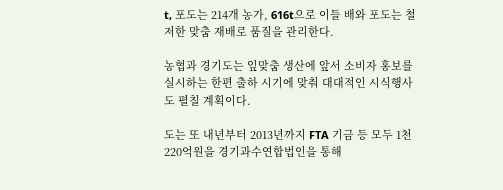t, 포도는 214개 농가, 616t으로 이들 배와 포도는 철저한 맞춤 재배로 품질을 관리한다.

농협과 경기도는 잎맞춤 생산에 앞서 소비자 홍보를 실시하는 한편 출하 시기에 맞춰 대대적인 시식행사도 펼칠 계획이다.

도는 또 내년부터 2013년까지 FTA 기금 등 모두 1천220억원을 경기과수연합법인을 통해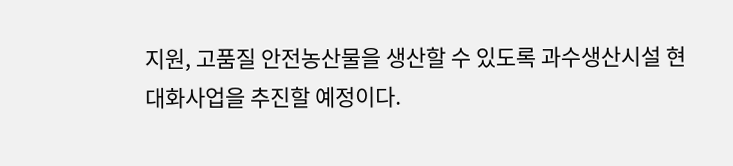지원, 고품질 안전농산물을 생산할 수 있도록 과수생산시설 현대화사업을 추진할 예정이다.